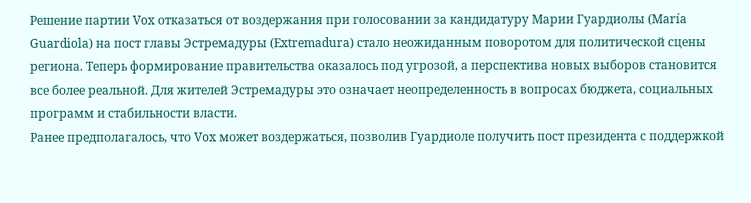Решение партии Vox отказаться от воздержания при голосовании за кандидатуру Марии Гуардиолы (María Guardiola) на пост главы Эстремадуры (Extremadura) стало неожиданным поворотом для политической сцены региона. Теперь формирование правительства оказалось под угрозой, а перспектива новых выборов становится все более реальной. Для жителей Эстремадуры это означает неопределенность в вопросах бюджета, социальных программ и стабильности власти.
Ранее предполагалось, что Vox может воздержаться, позволив Гуардиоле получить пост президента с поддержкой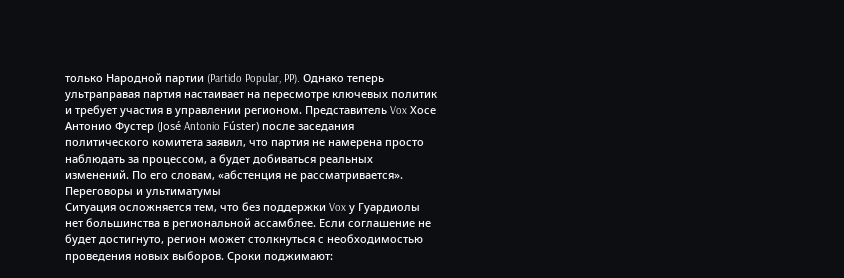только Народной партии (Partido Popular, PP). Однако теперь ультраправая партия настаивает на пересмотре ключевых политик и требует участия в управлении регионом. Представитель Vox Хосе Антонио Фустер (José Antonio Fúster) после заседания политического комитета заявил, что партия не намерена просто наблюдать за процессом, а будет добиваться реальных изменений. По его словам, «абстенция не рассматривается».
Переговоры и ультиматумы
Ситуация осложняется тем, что без поддержки Vox у Гуардиолы нет большинства в региональной ассамблее. Если соглашение не будет достигнуто, регион может столкнуться с необходимостью проведения новых выборов. Сроки поджимают: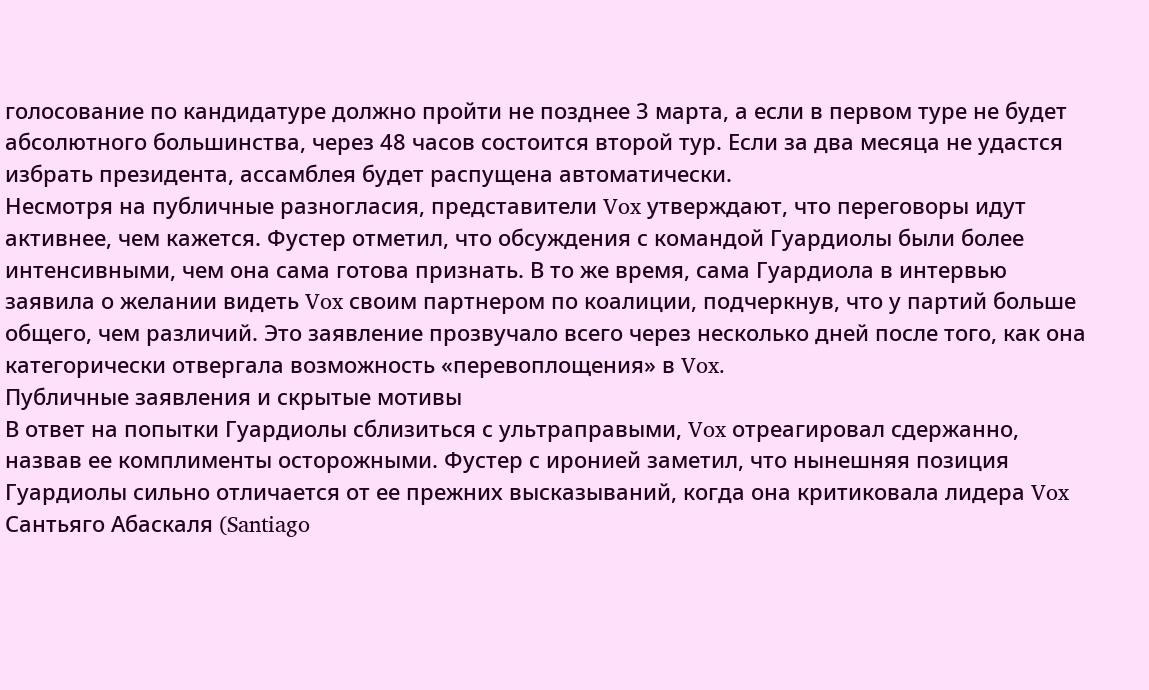голосование по кандидатуре должно пройти не позднее 3 марта, а если в первом туре не будет абсолютного большинства, через 48 часов состоится второй тур. Если за два месяца не удастся избрать президента, ассамблея будет распущена автоматически.
Несмотря на публичные разногласия, представители Vox утверждают, что переговоры идут активнее, чем кажется. Фустер отметил, что обсуждения с командой Гуардиолы были более интенсивными, чем она сама готова признать. В то же время, сама Гуардиола в интервью заявила о желании видеть Vox своим партнером по коалиции, подчеркнув, что у партий больше общего, чем различий. Это заявление прозвучало всего через несколько дней после того, как она категорически отвергала возможность «перевоплощения» в Vox.
Публичные заявления и скрытые мотивы
В ответ на попытки Гуардиолы сблизиться с ультраправыми, Vox отреагировал сдержанно, назвав ее комплименты осторожными. Фустер с иронией заметил, что нынешняя позиция Гуардиолы сильно отличается от ее прежних высказываний, когда она критиковала лидера Vox Сантьяго Абаскаля (Santiago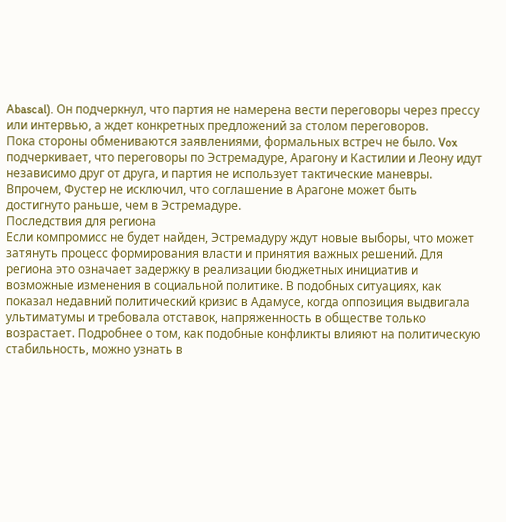Abascal). Он подчеркнул, что партия не намерена вести переговоры через прессу или интервью, а ждет конкретных предложений за столом переговоров.
Пока стороны обмениваются заявлениями, формальных встреч не было. Vox подчеркивает, что переговоры по Эстремадуре, Арагону и Кастилии и Леону идут независимо друг от друга, и партия не использует тактические маневры. Впрочем, Фустер не исключил, что соглашение в Арагоне может быть достигнуто раньше, чем в Эстремадуре.
Последствия для региона
Если компромисс не будет найден, Эстремадуру ждут новые выборы, что может затянуть процесс формирования власти и принятия важных решений. Для региона это означает задержку в реализации бюджетных инициатив и возможные изменения в социальной политике. В подобных ситуациях, как показал недавний политический кризис в Адамусе, когда оппозиция выдвигала ультиматумы и требовала отставок, напряженность в обществе только возрастает. Подробнее о том, как подобные конфликты влияют на политическую стабильность, можно узнать в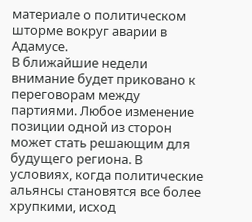материале о политическом шторме вокруг аварии в Адамусе.
В ближайшие недели внимание будет приковано к переговорам между партиями. Любое изменение позиции одной из сторон может стать решающим для будущего региона. В условиях, когда политические альянсы становятся все более хрупкими, исход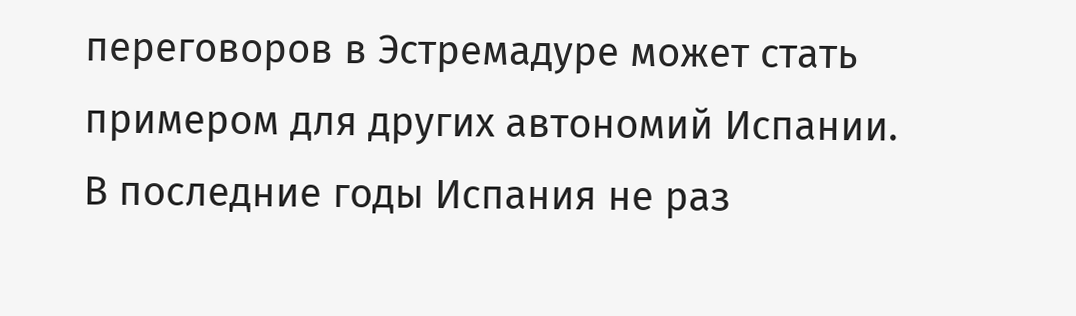переговоров в Эстремадуре может стать примером для других автономий Испании.
В последние годы Испания не раз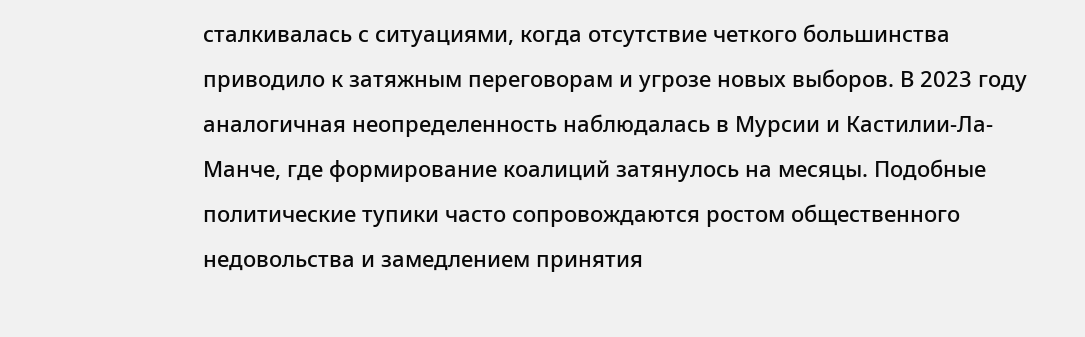сталкивалась с ситуациями, когда отсутствие четкого большинства приводило к затяжным переговорам и угрозе новых выборов. В 2023 году аналогичная неопределенность наблюдалась в Мурсии и Кастилии-Ла-Манче, где формирование коалиций затянулось на месяцы. Подобные политические тупики часто сопровождаются ростом общественного недовольства и замедлением принятия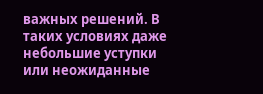важных решений. В таких условиях даже небольшие уступки или неожиданные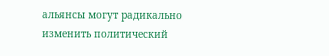альянсы могут радикально изменить политический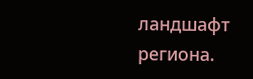ландшафт региона.